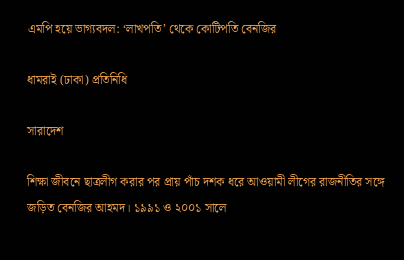এমপি হয়ে ভাগ্যবদল: ‘লাখপতি’ থেকে কোটিপতি বেনজির

ধামরাই (ঢাকা) প্রতিনিধি

সারাদেশ

শিক্ষা জীবনে ছাত্রলীগ করার পর প্রায় পাঁচ দশক ধরে আওয়ামী লীগের রাজনীতির সঙ্গে জড়িত বেনজির আহমদ। ১৯৯১ ও ২০০১ সালে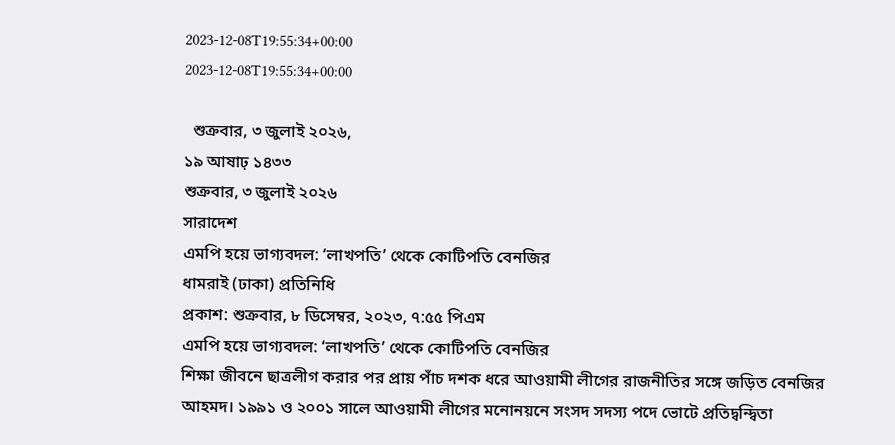2023-12-08T19:55:34+00:00
2023-12-08T19:55:34+00:00

  শুক্রবার, ৩ জুলাই ২০২৬,
১৯ আষাঢ় ১৪৩৩
শুক্রবার, ৩ জুলাই ২০২৬
সারাদেশ
এমপি হয়ে ভাগ্যবদল: ‘লাখপতি’ থেকে কোটিপতি বেনজির
ধামরাই (ঢাকা) প্রতিনিধি
প্রকাশ: শুক্রবার, ৮ ডিসেম্বর, ২০২৩, ৭:৫৫ পিএম
এমপি হয়ে ভাগ্যবদল: ‘লাখপতি’ থেকে কোটিপতি বেনজির
শিক্ষা জীবনে ছাত্রলীগ করার পর প্রায় পাঁচ দশক ধরে আওয়ামী লীগের রাজনীতির সঙ্গে জড়িত বেনজির আহমদ। ১৯৯১ ও ২০০১ সালে আওয়ামী লীগের মনোনয়নে সংসদ সদস্য পদে ভোটে প্রতিদ্বন্দ্বিতা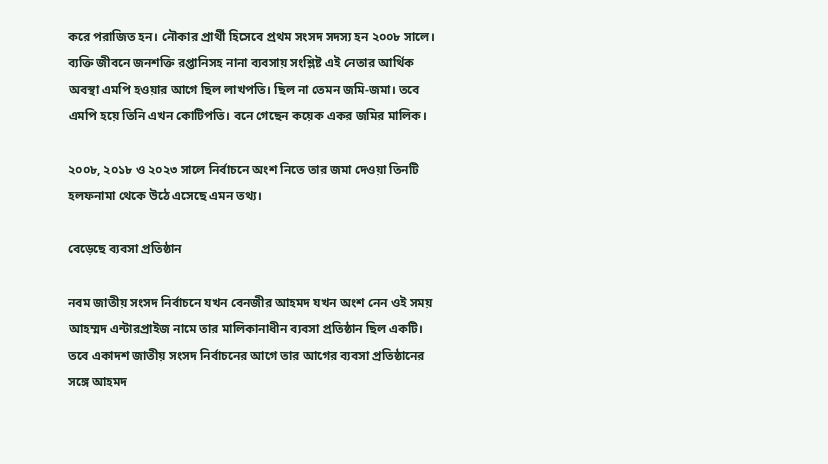করে পরাজিত হন। নৌকার প্রার্থী হিসেবে প্রথম সংসদ সদস্য হন ২০০৮ সালে। ব্যক্তি জীবনে জনশক্তি রপ্তানিসহ নানা ব্যবসায় সংশ্লিষ্ট এই নেতার আর্থিক অবস্থা এমপি হওয়ার আগে ছিল লাখপতি। ছিল না তেমন জমি-জমা। তবে এমপি হয়ে তিনি এখন কোটিপতি। বনে গেছেন কয়েক একর জমির মালিক।

২০০৮, ২০১৮ ও ২০২৩ সালে নির্বাচনে অংশ নিতে তার জমা দেওয়া তিনটি হলফনামা থেকে উঠে এসেছে এমন তথ্য।

বেড়েছে ব্যবসা প্রতিষ্ঠান

নবম জাতীয় সংসদ নির্বাচনে যখন বেনজীর আহমদ যখন অংশ নেন ওই সময় আহম্মদ এন্টারপ্রাইজ নামে তার মালিকানাধীন ব্যবসা প্রতিষ্ঠান ছিল একটি। তবে একাদশ জাতীয় সংসদ নির্বাচনের আগে তার আগের ব্যবসা প্রতিষ্ঠানের সঙ্গে আহমদ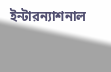ইন্টারন্যাশনাল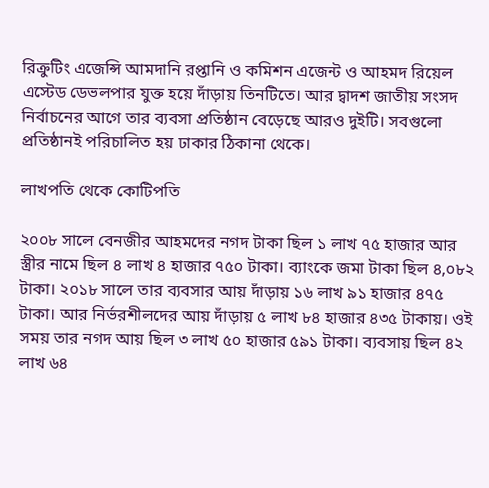রিক্রুটিং এজেন্সি আমদানি রপ্তানি ও কমিশন এজেন্ট ও আহমদ রিয়েল এস্টেড ডেভলপার যুক্ত হয়ে দাঁড়ায় তিনটিতে। আর দ্বাদশ জাতীয় সংসদ নির্বাচনের আগে তার ব্যবসা প্রতিষ্ঠান বেড়েছে আরও দুইটি। সবগুলো প্রতিষ্ঠানই পরিচালিত হয় ঢাকার ঠিকানা থেকে।

লাখপতি থেকে কোটিপতি

২০০৮ সালে বেনজীর আহমদের নগদ টাকা ছিল ১ লাখ ৭৫ হাজার আর স্ত্রীর নামে ছিল ৪ লাখ ৪ হাজার ৭৫০ টাকা। ব্যাংকে জমা টাকা ছিল ৪,০৮২ টাকা। ২০১৮ সালে তার ব্যবসার আয় দাঁড়ায় ১৬ লাখ ৯১ হাজার ৪৭৫ টাকা। আর নির্ভরশীলদের আয় দাঁড়ায় ৫ লাখ ৮৪ হাজার ৪৩৫ টাকায়। ওই সময় তার নগদ আয় ছিল ৩ লাখ ৫০ হাজার ৫৯১ টাকা। ব্যবসায় ছিল ৪২ লাখ ৬৪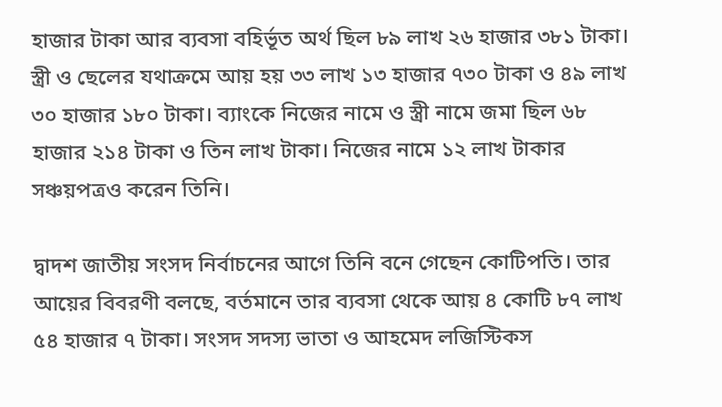হাজার টাকা আর ব্যবসা বহির্ভূত অর্থ ছিল ৮৯ লাখ ২৬ হাজার ৩৮১ টাকা। স্ত্রী ও ছেলের যথাক্রমে আয় হয় ৩৩ লাখ ১৩ হাজার ৭৩০ টাকা ও ৪৯ লাখ ৩০ হাজার ১৮০ টাকা। ব্যাংকে নিজের নামে ও স্ত্রী নামে জমা ছিল ৬৮ হাজার ২১৪ টাকা ও তিন লাখ টাকা। নিজের নামে ১২ লাখ টাকার সঞ্চয়পত্রও করেন তিনি।

দ্বাদশ জাতীয় সংসদ নির্বাচনের আগে তিনি বনে গেছেন কোটিপতি। তার আয়ের বিবরণী বলছে, বর্তমানে তার ব্যবসা থেকে আয় ৪ কোটি ৮৭ লাখ ৫৪ হাজার ৭ টাকা। সংসদ সদস্য ভাতা ও আহমেদ লজিস্টিকস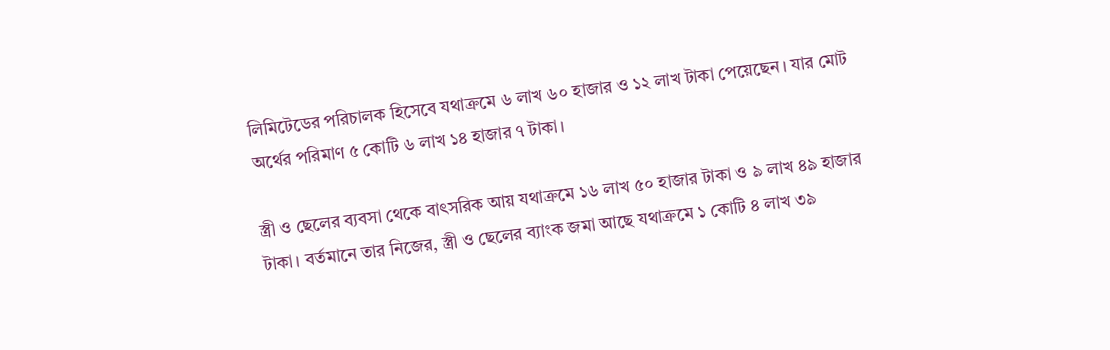লিমিটেডের পরিচালক হিসেবে যথাক্রমে ৬ লাখ ৬০ হাজার ও ১২ লাখ টাকা পেয়েছেন। যার মোট অর্থের পরিমাণ ৫ কোটি ৬ লাখ ১৪ হাজার ৭ টাকা।

স্ত্রী ও ছেলের ব্যবসা থেকে বাৎসরিক আয় যথাক্রমে ১৬ লাখ ৫০ হাজার টাকা ও ৯ লাখ ৪৯ হাজার টাকা। বর্তমানে তার নিজের, স্ত্রী ও ছেলের ব্যাংক জমা আছে যথাক্রমে ১ কোটি ৪ লাখ ৩৯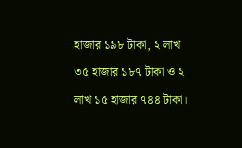হাজার ১৯৮ টাকা, ২ লাখ ৩৫ হাজার ১৮৭ টাকা ও ২ লাখ ১৫ হাজার ৭৪৪ টাকা।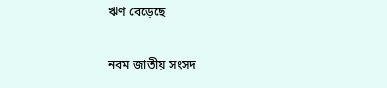ঋণ বেড়েছে

নবম জাতীয় সংসদ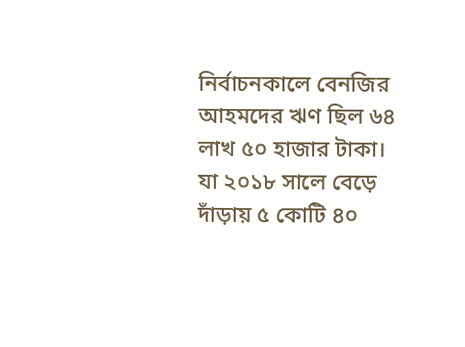নির্বাচনকালে বেনজির আহমদের ঋণ ছিল ৬৪ লাখ ৫০ হাজার টাকা। যা ২০১৮ সালে বেড়ে দাঁড়ায় ৫ কোটি ৪০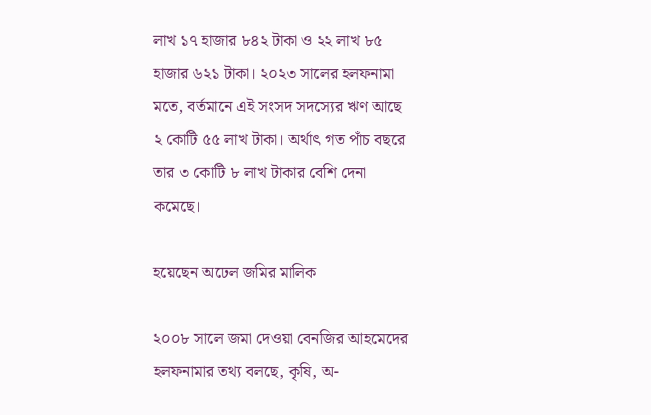লাখ ১৭ হাজার ৮৪২ টাকা ও ২২ লাখ ৮৫ হাজার ৬২১ টাকা। ২০২৩ সালের হলফনামা মতে, বর্তমানে এই সংসদ সদস্যের ঋণ আছে ২ কোটি ৫৫ লাখ টাকা। অর্থাৎ গত পাঁচ বছরে তার ৩ কোটি ৮ লাখ টাকার বেশি দেনা কমেছে।

হয়েছেন অঢেল জমির মালিক

২০০৮ সালে জমা দেওয়া বেনজির আহমেদের হলফনামার তথ্য বলছে, কৃষি, অ-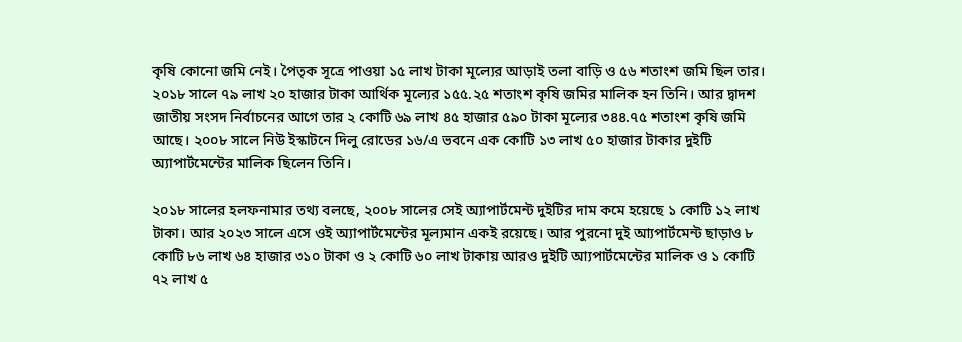কৃষি কোনো জমি নেই। পৈতৃক সূত্রে পাওয়া ১৫ লাখ টাকা মূল্যের আড়াই তলা বাড়ি ও ৫৬ শতাংশ জমি ছিল তার। ২০১৮ সালে ৭৯ লাখ ২০ হাজার টাকা আর্থিক মূল্যের ১৫৫.২৫ শতাংশ কৃষি জমির মালিক হন তিনি। আর দ্বাদশ জাতীয় সংসদ নির্বাচনের আগে তার ২ কোটি ৬৯ লাখ ৪৫ হাজার ৫৯০ টাকা মূল্যের ৩৪৪.৭৫ শতাংশ কৃষি জমি আছে। ২০০৮ সালে নিউ ইস্কাটনে দিলু রোডের ১৬/এ ভবনে এক কোটি ১৩ লাখ ৫০ হাজার টাকার দুইটি অ্যাপার্টমেন্টের মালিক ছিলেন তিনি।

২০১৮ সালের হলফনামার তথ্য বলছে, ২০০৮ সালের সেই অ্যাপার্টমেন্ট দুইটির দাম কমে হয়েছে ১ কোটি ১২ লাখ টাকা। আর ২০২৩ সালে এসে ওই অ্যাপার্টমেন্টের মূল্যমান একই রয়েছে। আর পুরনো দুই আ্যপার্টমেন্ট ছাড়াও ৮ কোটি ৮৬ লাখ ৬৪ হাজার ৩১০ টাকা ও ২ কোটি ৬০ লাখ টাকায় আরও দুইটি আ্যপার্টমেন্টের মালিক ও ১ কোটি ৭২ লাখ ৫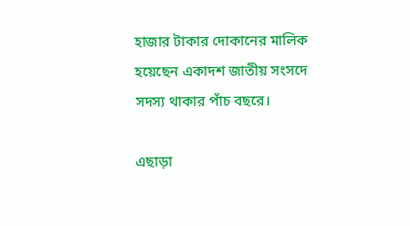হাজার টাকার দোকানের মালিক হয়েছেন একাদশ জাতীয় সংসদে সদস্য থাকার পাঁচ বছরে।

এছাড়া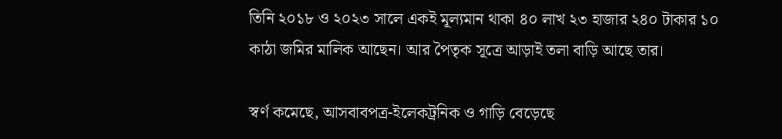তিনি ২০১৮ ও ২০২৩ সালে একই মূল্যমান থাকা ৪০ লাখ ২৩ হাজার ২৪০ টাকার ১০ কাঠা জমির মালিক আছেন। আর পৈতৃক সূত্রে আড়াই তলা বাড়ি আছে তার।

স্বর্ণ কমেছে, আসবাবপত্র-ইলেকট্রনিক ও গাড়ি বেড়েছে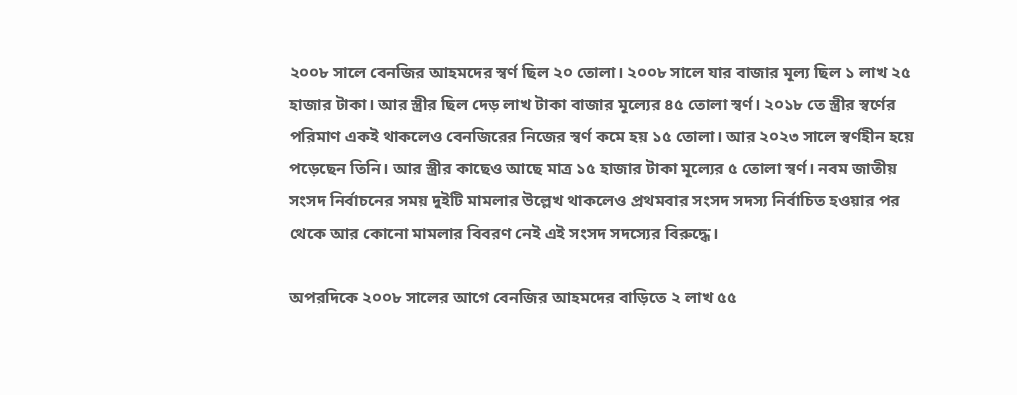২০০৮ সালে বেনজির আহমদের স্বর্ণ ছিল ২০ তোলা। ২০০৮ সালে যার বাজার মূল্য ছিল ১ লাখ ২৫ হাজার টাকা। আর স্ত্রীর ছিল দেড় লাখ টাকা বাজার মূল্যের ৪৫ তোলা স্বর্ণ। ২০১৮ তে স্ত্রীর স্বর্ণের পরিমাণ একই থাকলেও বেনজিরের নিজের স্বর্ণ কমে হয় ১৫ তোলা। আর ২০২৩ সালে স্বর্ণহীন হয়ে পড়েছেন তিনি। আর স্ত্রীর কাছেও আছে মাত্র ১৫ হাজার টাকা মূল্যের ৫ তোলা স্বর্ণ। নবম জাতীয় সংসদ নির্বাচনের সময় দুইটি মামলার উল্লেখ থাকলেও প্রথমবার সংসদ সদস্য নির্বাচিত হওয়ার পর থেকে আর কোনো মামলার বিবরণ নেই এই সংসদ সদস্যের বিরুদ্ধে।

অপরদিকে ২০০৮ সালের আগে বেনজির আহমদের বাড়িতে ২ লাখ ৫৫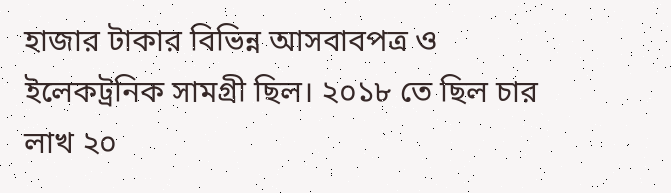হাজার টাকার বিভিন্ন আসবাবপত্র ও ইলেকট্রনিক সামগ্রী ছিল। ২০১৮ তে ছিল চার লাখ ২০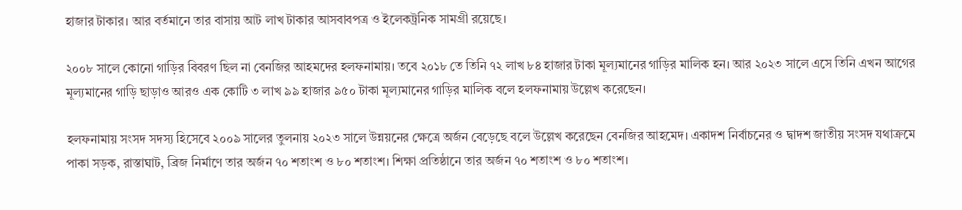হাজার টাকার। আর বর্তমানে তার বাসায় আট লাখ টাকার আসবাবপত্র ও ইলেকট্রনিক সামগ্রী রয়েছে।

২০০৮ সালে কোনো গাড়ির বিবরণ ছিল না বেনজির আহমদের হলফনামায়। তবে ২০১৮ তে তিনি ৭২ লাখ ৮৪ হাজার টাকা মূল্যমানের গাড়ির মালিক হন। আর ২০২৩ সালে এসে তিনি এখন আগের মূল্যমানের গাড়ি ছাড়াও আরও এক কোটি ৩ লাখ ৯৯ হাজার ৯৫০ টাকা মূল্যমানের গাড়ির মালিক বলে হলফনামায় উল্লেখ করেছেন।

হলফনামায় সংসদ সদস্য হিসেবে ২০০৯ সালের তুলনায় ২০২৩ সালে উন্নয়নের ক্ষেত্রে অর্জন বেড়েছে বলে উল্লেখ করেছেন বেনজির আহমেদ। একাদশ নির্বাচনের ও দ্বাদশ জাতীয় সংসদ যথাক্রমে পাকা সড়ক, রাস্তাঘাট, ব্রিজ নির্মাণে তার অর্জন ৭০ শতাংশ ও ৮০ শতাংশ। শিক্ষা প্রতিষ্ঠানে তার অর্জন ৭০ শতাংশ ও ৮০ শতাংশ।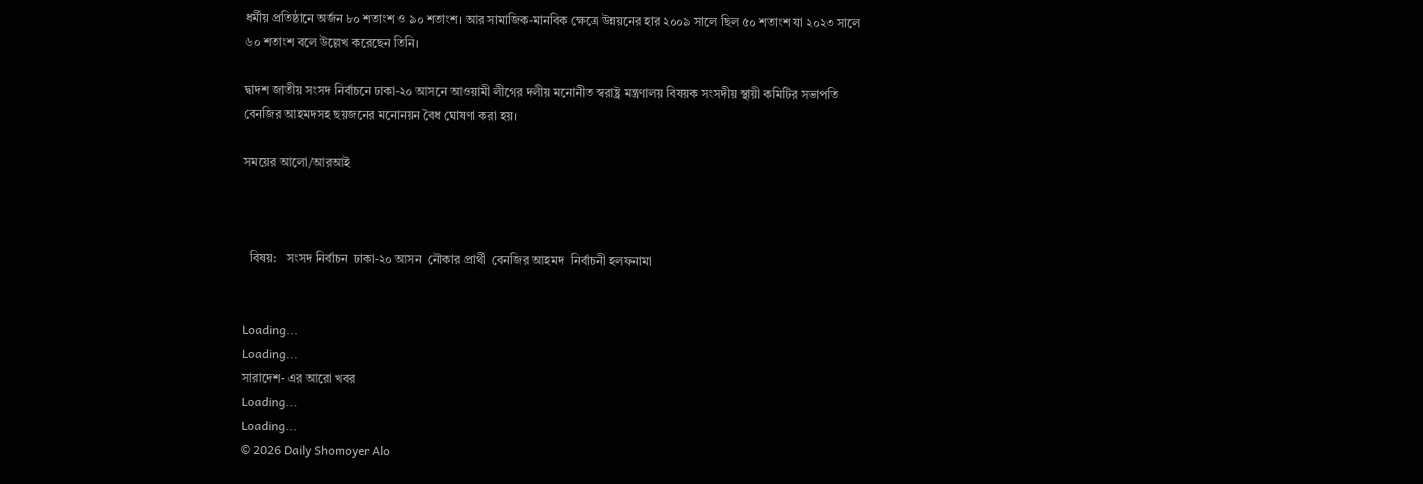ধর্মীয় প্রতিষ্ঠানে অর্জন ৮০ শতাংশ ও ৯০ শতাংশ। আর সামাজিক-মানবিক ক্ষেত্রে উন্নয়নের হার ২০০৯ সালে ছিল ৫০ শতাংশ যা ২০২৩ সালে ৬০ শতাংশ বলে উল্লেখ করেছেন তিনি।

দ্বাদশ জাতীয় সংসদ নির্বাচনে ঢাকা-২০ আসনে আওয়ামী লীগের দলীয় মনোনীত স্বরাষ্ট্র মন্ত্রণালয় বিষয়ক সংসদীয় স্থায়ী কমিটির সভাপতি বেনজির আহমদসহ ছয়জনের মনোনয়ন বৈধ ঘোষণা করা হয়।

সময়ের আলো/আরআই



  বিষয়:   সংসদ নির্বাচন  ঢাকা-২০ আসন  নৌকার প্রার্থী  বেনজির আহমদ  নির্বাচনী হলফনামা


Loading...
Loading...
সারাদেশ- এর আরো খবর
Loading...
Loading...
© 2026 Daily Shomoyer Alo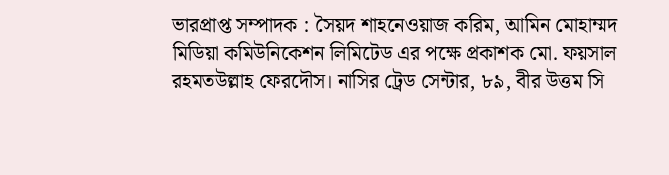ভারপ্রাপ্ত সম্পাদক : সৈয়দ শাহনেওয়াজ করিম, আমিন মোহাম্মদ মিডিয়া কমিউনিকেশন লিমিটেড এর পক্ষে প্রকাশক মো. ফয়সাল রহমতউল্লাহ ফেরদৌস। নাসির ট্রেড সেন্টার, ৮৯, বীর উত্তম সি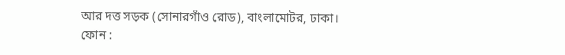আর দত্ত সড়ক (সোনারগাঁও রোড), বাংলামোটর, ঢাকা।
ফোন :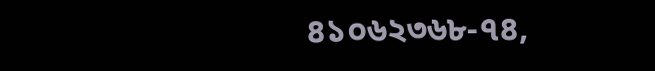৪১০৬২৩৬৮-৭৪,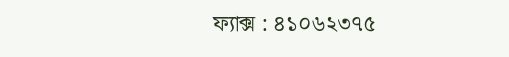ফ্যাক্স : ৪১০৬২৩৭৫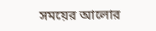সময়ের আলোর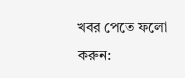খবর পেতে ফলো করুন: